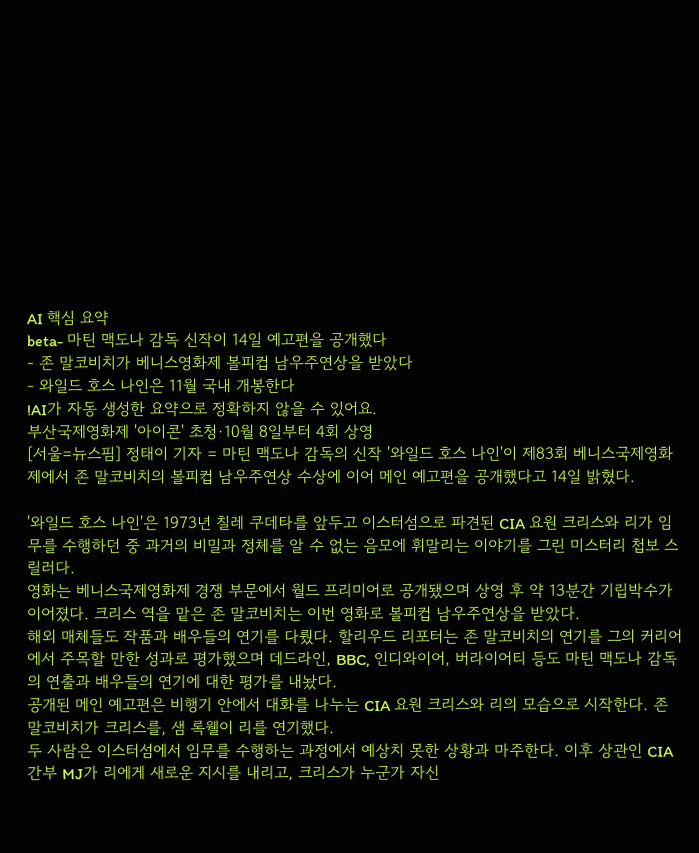AI 핵심 요약
beta- 마틴 맥도나 감독 신작이 14일 예고편을 공개했다
- 존 말코비치가 베니스영화제 볼피컵 남우주연상을 받았다
- 와일드 호스 나인은 11월 국내 개봉한다
!AI가 자동 생성한 요약으로 정확하지 않을 수 있어요.
부산국제영화제 '아이콘' 초청·10월 8일부터 4회 상영
[서울=뉴스핌] 정태이 기자 = 마틴 맥도나 감독의 신작 '와일드 호스 나인'이 제83회 베니스국제영화제에서 존 말코비치의 볼피컵 남우주연상 수상에 이어 메인 예고편을 공개했다고 14일 밝혔다.

'와일드 호스 나인'은 1973년 칠레 쿠데타를 앞두고 이스터섬으로 파견된 CIA 요원 크리스와 리가 임무를 수행하던 중 과거의 비밀과 정체를 알 수 없는 음모에 휘말리는 이야기를 그린 미스터리 첩보 스릴러다.
영화는 베니스국제영화제 경쟁 부문에서 월드 프리미어로 공개됐으며 상영 후 약 13분간 기립박수가 이어졌다. 크리스 역을 맡은 존 말코비치는 이번 영화로 볼피컵 남우주연상을 받았다.
해외 매체들도 작품과 배우들의 연기를 다뤘다. 할리우드 리포터는 존 말코비치의 연기를 그의 커리어에서 주목할 만한 성과로 평가했으며 데드라인, BBC, 인디와이어, 버라이어티 등도 마틴 맥도나 감독의 연출과 배우들의 연기에 대한 평가를 내놨다.
공개된 메인 예고편은 비행기 안에서 대화를 나누는 CIA 요원 크리스와 리의 모습으로 시작한다. 존 말코비치가 크리스를, 샘 록웰이 리를 연기했다.
두 사람은 이스터섬에서 임무를 수행하는 과정에서 예상치 못한 상황과 마주한다. 이후 상관인 CIA 간부 MJ가 리에게 새로운 지시를 내리고, 크리스가 누군가 자신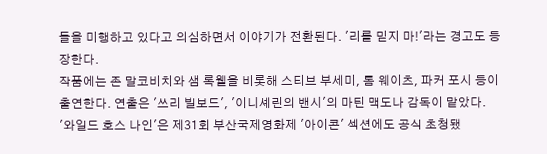들을 미행하고 있다고 의심하면서 이야기가 전환된다. '리를 믿지 마!'라는 경고도 등장한다.
작품에는 존 말코비치와 샘 록웰을 비롯해 스티브 부세미, 톰 웨이츠, 파커 포시 등이 출연한다. 연출은 '쓰리 빌보드', '이니셰린의 밴시'의 마틴 맥도나 감독이 맡았다.
'와일드 호스 나인'은 제31회 부산국제영화제 '아이콘' 섹션에도 공식 초청됐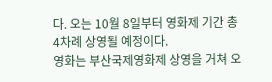다. 오는 10월 8일부터 영화제 기간 총 4차례 상영될 예정이다.
영화는 부산국제영화제 상영을 거쳐 오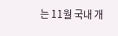는 11월 국내 개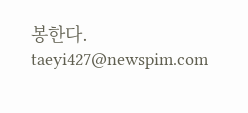봉한다.
taeyi427@newspim.com